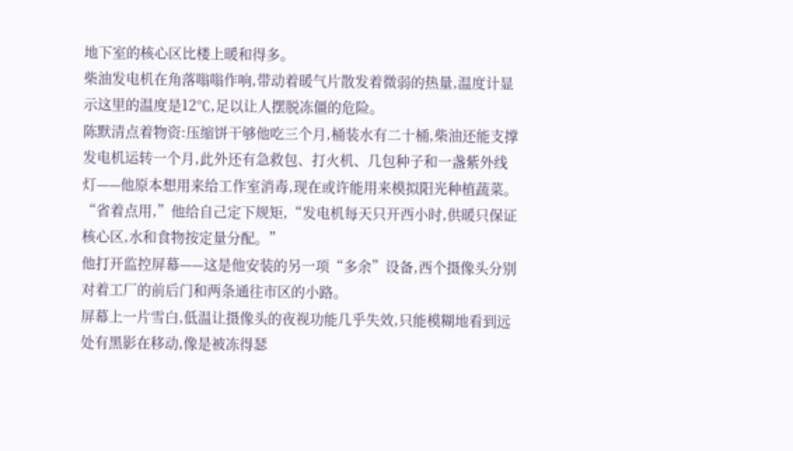地下室的核心区比楼上暖和得多。
柴油发电机在角落嗡嗡作响,带动着暖气片散发着微弱的热量,温度计显示这里的温度是12℃,足以让人摆脱冻僵的危险。
陈默清点着物资:压缩饼干够他吃三个月,桶装水有二十桶,柴油还能支撑发电机运转一个月,此外还有急救包、打火机、几包种子和一盏紫外线灯——他原本想用来给工作室消毒,现在或许能用来模拟阳光种植蔬菜。
“省着点用,”他给自己定下规矩,“发电机每天只开西小时,供暖只保证核心区,水和食物按定量分配。”
他打开监控屏幕——这是他安装的另一项“多余”设备,西个摄像头分别对着工厂的前后门和两条通往市区的小路。
屏幕上一片雪白,低温让摄像头的夜视功能几乎失效,只能模糊地看到远处有黑影在移动,像是被冻得瑟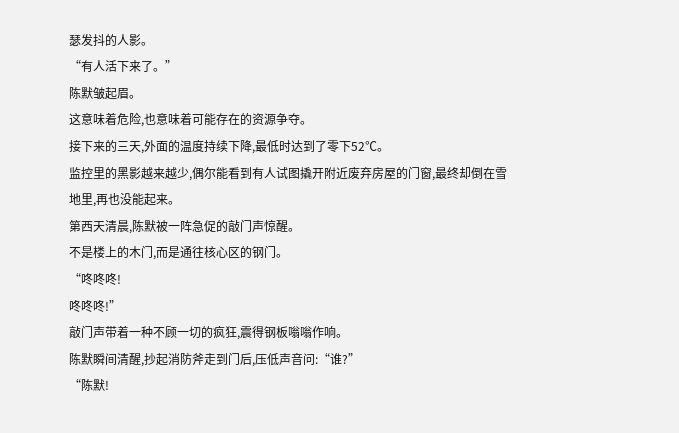瑟发抖的人影。
“有人活下来了。”
陈默皱起眉。
这意味着危险,也意味着可能存在的资源争夺。
接下来的三天,外面的温度持续下降,最低时达到了零下52℃。
监控里的黑影越来越少,偶尔能看到有人试图撬开附近废弃房屋的门窗,最终却倒在雪地里,再也没能起来。
第西天清晨,陈默被一阵急促的敲门声惊醒。
不是楼上的木门,而是通往核心区的钢门。
“咚咚咚!
咚咚咚!”
敲门声带着一种不顾一切的疯狂,震得钢板嗡嗡作响。
陈默瞬间清醒,抄起消防斧走到门后,压低声音问:“谁?”
“陈默!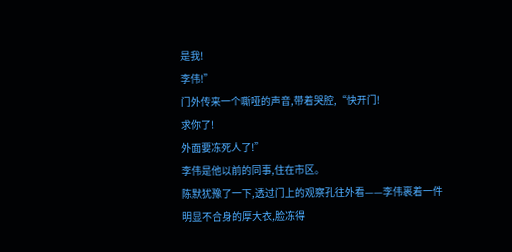是我!
李伟!”
门外传来一个嘶哑的声音,带着哭腔,“快开门!
求你了!
外面要冻死人了!”
李伟是他以前的同事,住在市区。
陈默犹豫了一下,透过门上的观察孔往外看——李伟裹着一件明显不合身的厚大衣,脸冻得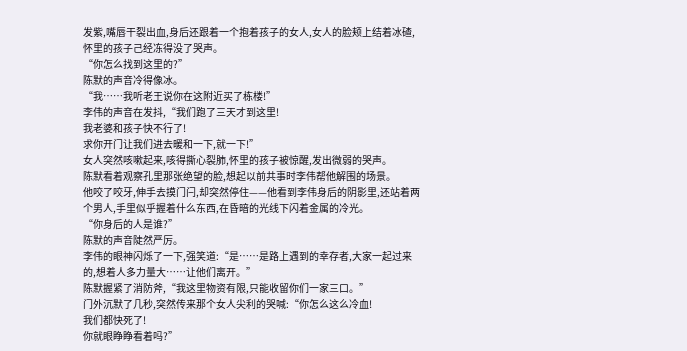发紫,嘴唇干裂出血,身后还跟着一个抱着孩子的女人,女人的脸颊上结着冰碴,怀里的孩子己经冻得没了哭声。
“你怎么找到这里的?”
陈默的声音冷得像冰。
“我……我听老王说你在这附近买了栋楼!”
李伟的声音在发抖,“我们跑了三天才到这里!
我老婆和孩子快不行了!
求你开门让我们进去暖和一下,就一下!”
女人突然咳嗽起来,咳得撕心裂肺,怀里的孩子被惊醒,发出微弱的哭声。
陈默看着观察孔里那张绝望的脸,想起以前共事时李伟帮他解围的场景。
他咬了咬牙,伸手去摸门闩,却突然停住——他看到李伟身后的阴影里,还站着两个男人,手里似乎握着什么东西,在昏暗的光线下闪着金属的冷光。
“你身后的人是谁?”
陈默的声音陡然严厉。
李伟的眼神闪烁了一下,强笑道:“是……是路上遇到的幸存者,大家一起过来的,想着人多力量大……让他们离开。”
陈默握紧了消防斧,“我这里物资有限,只能收留你们一家三口。”
门外沉默了几秒,突然传来那个女人尖利的哭喊:“你怎么这么冷血!
我们都快死了!
你就眼睁睁看着吗?”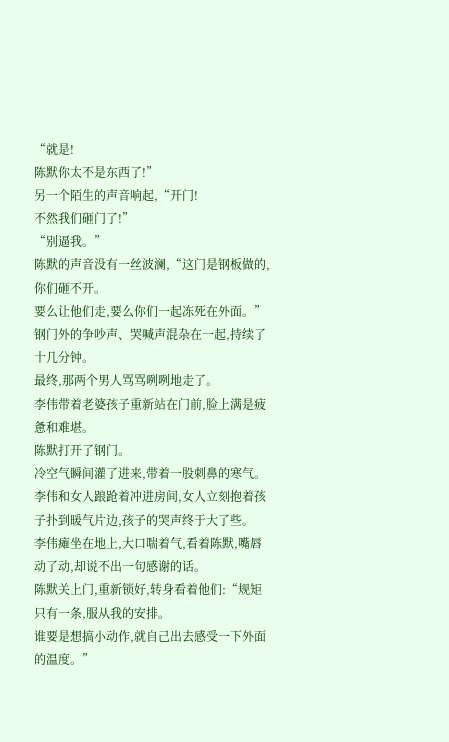“就是!
陈默你太不是东西了!”
另一个陌生的声音响起,“开门!
不然我们砸门了!”
“别逼我。”
陈默的声音没有一丝波澜,“这门是钢板做的,你们砸不开。
要么让他们走,要么你们一起冻死在外面。”
钢门外的争吵声、哭喊声混杂在一起,持续了十几分钟。
最终,那两个男人骂骂咧咧地走了。
李伟带着老婆孩子重新站在门前,脸上满是疲惫和难堪。
陈默打开了钢门。
冷空气瞬间灌了进来,带着一股刺鼻的寒气。
李伟和女人踉跄着冲进房间,女人立刻抱着孩子扑到暖气片边,孩子的哭声终于大了些。
李伟瘫坐在地上,大口喘着气,看着陈默,嘴唇动了动,却说不出一句感谢的话。
陈默关上门,重新锁好,转身看着他们:“规矩只有一条,服从我的安排。
谁要是想搞小动作,就自己出去感受一下外面的温度。”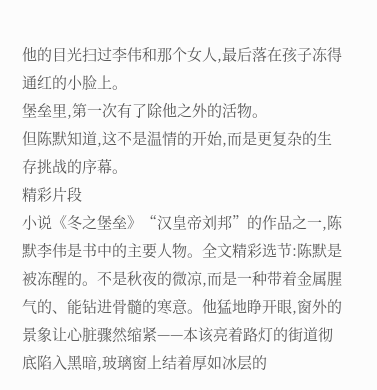他的目光扫过李伟和那个女人,最后落在孩子冻得通红的小脸上。
堡垒里,第一次有了除他之外的活物。
但陈默知道,这不是温情的开始,而是更复杂的生存挑战的序幕。
精彩片段
小说《冬之堡垒》“汉皇帝刘邦”的作品之一,陈默李伟是书中的主要人物。全文精彩选节:陈默是被冻醒的。不是秋夜的微凉,而是一种带着金属腥气的、能钻进骨髓的寒意。他猛地睁开眼,窗外的景象让心脏骤然缩紧——本该亮着路灯的街道彻底陷入黑暗,玻璃窗上结着厚如冰层的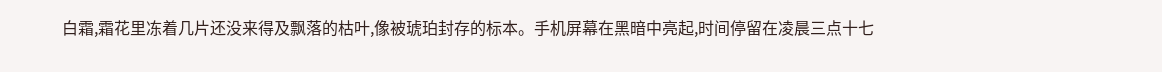白霜,霜花里冻着几片还没来得及飘落的枯叶,像被琥珀封存的标本。手机屏幕在黑暗中亮起,时间停留在凌晨三点十七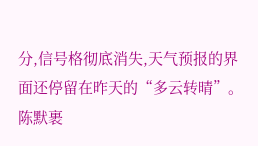分,信号格彻底消失,天气预报的界面还停留在昨天的“多云转晴”。陈默裹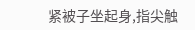紧被子坐起身,指尖触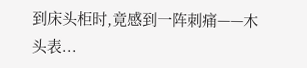到床头柜时,竟感到一阵刺痛——木头表...